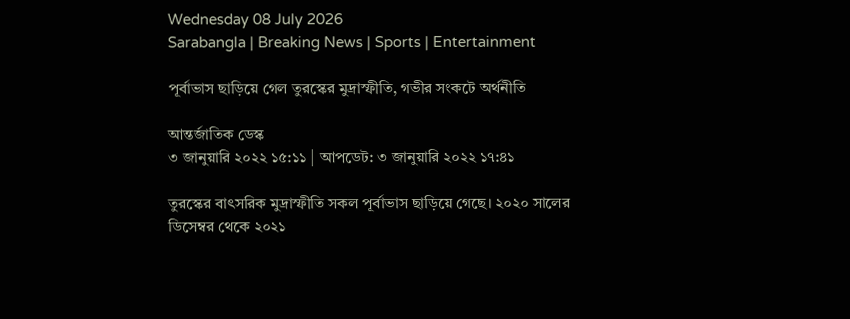Wednesday 08 July 2026
Sarabangla | Breaking News | Sports | Entertainment

পূর্বাভাস ছাড়িয়ে গেল তুরস্কের মুদ্রাস্ফীতি, গভীর সংকটে অর্থনীতি

আন্তর্জাতিক ডেস্ক
৩ জানুয়ারি ২০২২ ১৫:১১ | আপডেট: ৩ জানুয়ারি ২০২২ ১৭:৪১

তুরস্কের বাৎসরিক মুদ্রাস্ফীতি সকল পূর্বাভাস ছাড়িয়ে গেছে। ২০২০ সালের ডিসেম্বর থেকে ২০২১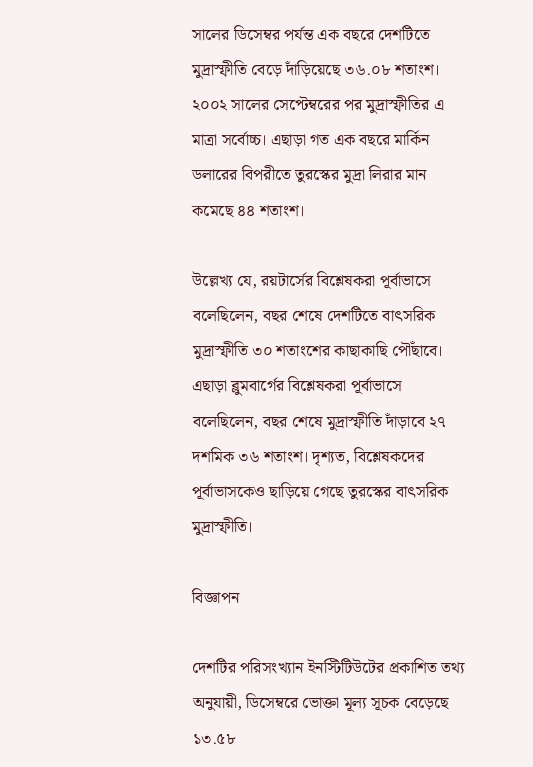সালের ডিসেম্বর পর্যন্ত এক বছরে দেশটিতে মুদ্রাস্ফীতি বেড়ে দাঁড়িয়েছে ৩৬.০৮ শতাংশ। ২০০২ সালের সেপ্টেম্বরের পর মুদ্রাস্ফীতির এ মাত্রা সর্বোচ্চ। এছাড়া গত এক বছরে মার্কিন ডলারের বিপরীতে তুরস্কের মুদ্রা লিরার মান কমেছে ৪৪ শতাংশ।

উল্লেখ্য যে, রয়টার্সের বিশ্লেষকরা পূর্বাভাসে বলেছিলেন, বছর শেষে দেশটিতে বাৎসরিক মুদ্রাস্ফীতি ৩০ শতাংশের কাছাকাছি পৌঁছাবে। এছাড়া ব্লুমবার্গের বিশ্লেষকরা পূর্বাভাসে বলেছিলেন, বছর শেষে মুদ্রাস্ফীতি দাঁড়াবে ২৭ দশমিক ৩৬ শতাংশ। দৃশ্যত, বিশ্লেষকদের পূর্বাভাসকেও ছাড়িয়ে গেছে তুরস্কের বাৎসরিক মুদ্রাস্ফীতি।

বিজ্ঞাপন

দেশটির পরিসংখ্যান ইনস্টিটিউটের প্রকাশিত তথ্য অনুযায়ী, ডিসেম্বরে ভোক্তা মূল্য সূচক বেড়েছে ১৩.৫৮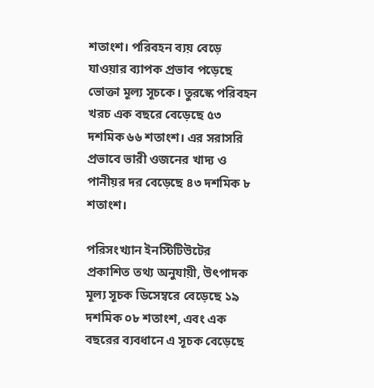শতাংশ। পরিবহন ব্যয় বেড়ে যাওয়ার ব্যাপক প্রভাব পড়েছে ভোক্তা মূল্য সূচকে। তুরস্কে পরিবহন খরচ এক বছরে বেড়েছে ৫৩ দশমিক ৬৬ শতাংশ। এর সরাসরি প্রভাবে ভারী ওজনের খাদ্য ও পানীয়র দর বেড়েছে ৪৩ দশমিক ৮ শতাংশ।

পরিসংখ্যান ইনস্টিটিউটের প্রকাশিত তথ্য অনুযায়ী, উৎপাদক মূল্য সূচক ডিসেম্বরে বেড়েছে ১৯ দশমিক ০৮ শতাংশ, এবং এক বছরের ব্যবধানে এ সূচক বেড়েছে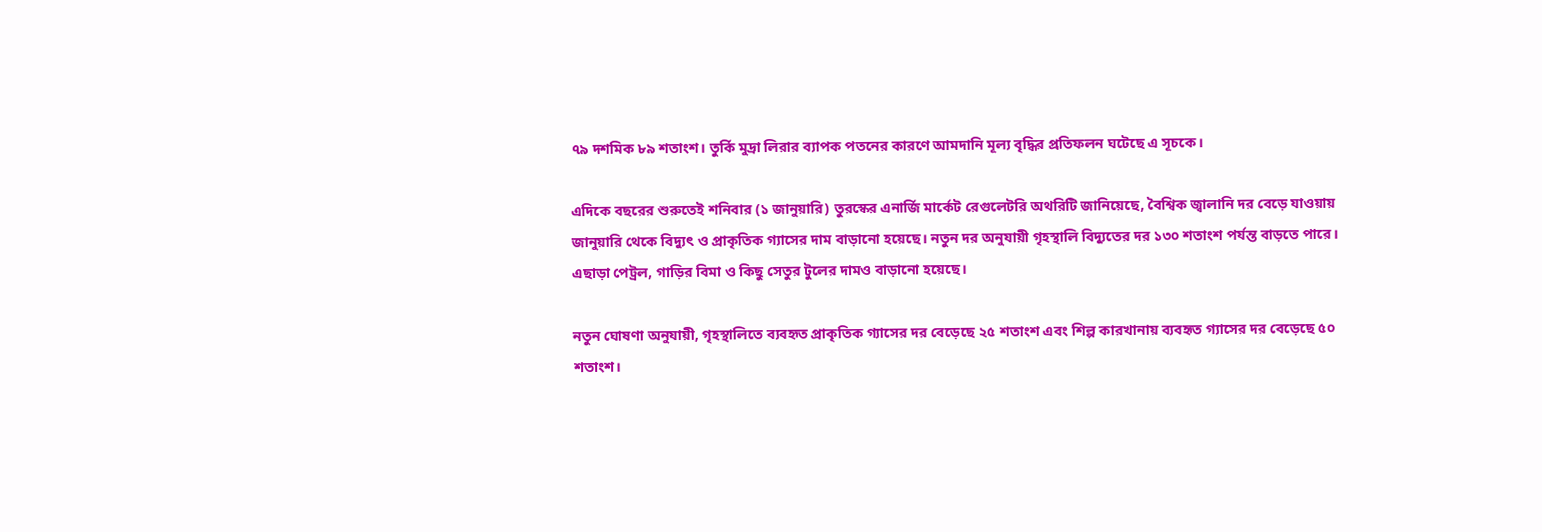৭৯ দশমিক ৮৯ শতাংশ। তুর্কি মুদ্রা লিরার ব্যাপক পতনের কারণে আমদানি মূল্য বৃদ্ধির প্রতিফলন ঘটেছে এ সূচকে।

এদিকে বছরের শুরুতেই শনিবার (১ জানুয়ারি) তুরস্কের এনার্জি মার্কেট রেগুলেটরি অথরিটি জানিয়েছে, বৈশ্বিক জ্বালানি দর বেড়ে যাওয়ায় জানুয়ারি থেকে বিদ্যুৎ ও প্রাকৃতিক গ্যাসের দাম বাড়ানো হয়েছে। নতুন দর অনুযায়ী গৃহস্থালি বিদ্যুতের দর ১৩০ শতাংশ পর্যন্ত বাড়তে পারে। এছাড়া পেট্রল, গাড়ির বিমা ও কিছু সেতুর টুলের দামও বাড়ানো হয়েছে।

নতুন ঘোষণা অনুযায়ী, গৃহস্থালিতে ব্যবহৃত প্রাকৃতিক গ্যাসের দর বেড়েছে ২৫ শতাংশ এবং শিল্প কারখানায় ব্যবহৃত গ্যাসের দর বেড়েছে ৫০ শতাংশ।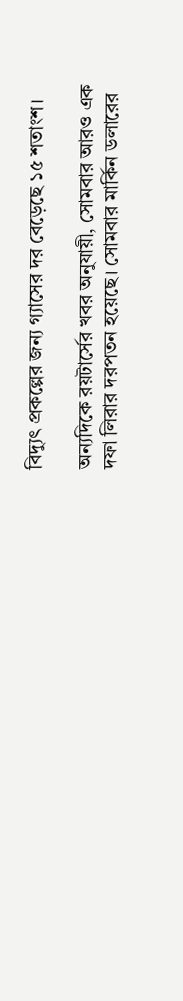বিদ্যুৎ প্রকল্পের জন্য গ্যাসের দর বেড়েছে ১৫ শতাংশ।

অন্যদিকে রয়টার্সের খবর অনুযায়ী, সোমবার আরও এক দফা লিরার দরপতন হয়েছে। সোমবার মার্কিন ডলারের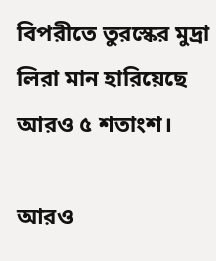বিপরীতে তুরস্কের মুদ্রা লিরা মান হারিয়েছে আরও ৫ শতাংশ।

আরও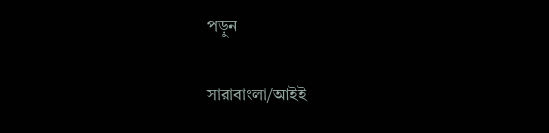পড়ুন

সারাবাংলা/আইই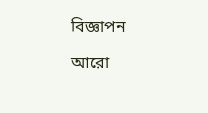বিজ্ঞাপন

আরো